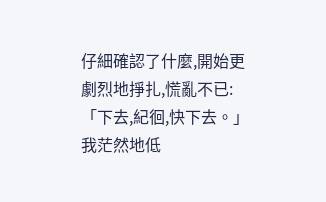仔細確認了什麼,開始更劇烈地掙扎,慌亂不已:「下去,紀徊,快下去。」
我茫然地低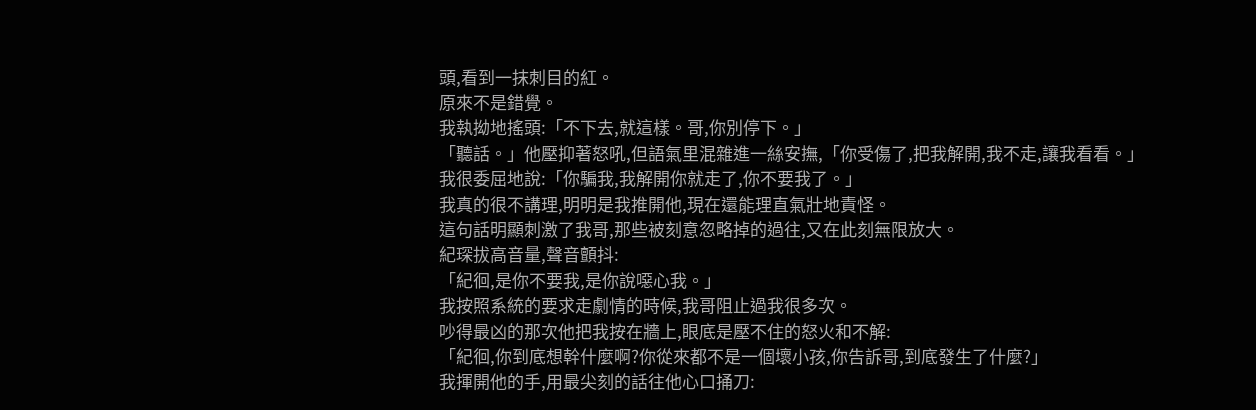頭,看到一抹刺目的紅。
原來不是錯覺。
我執拗地搖頭:「不下去,就這樣。哥,你別停下。」
「聽話。」他壓抑著怒吼,但語氣里混雜進一絲安撫,「你受傷了,把我解開,我不走,讓我看看。」
我很委屈地說:「你騙我,我解開你就走了,你不要我了。」
我真的很不講理,明明是我推開他,現在還能理直氣壯地責怪。
這句話明顯刺激了我哥,那些被刻意忽略掉的過往,又在此刻無限放大。
紀琛拔高音量,聲音顫抖:
「紀徊,是你不要我,是你說噁心我。」
我按照系統的要求走劇情的時候,我哥阻止過我很多次。
吵得最凶的那次他把我按在牆上,眼底是壓不住的怒火和不解:
「紀徊,你到底想幹什麼啊?你從來都不是一個壞小孩,你告訴哥,到底發生了什麼?」
我揮開他的手,用最尖刻的話往他心口捅刀: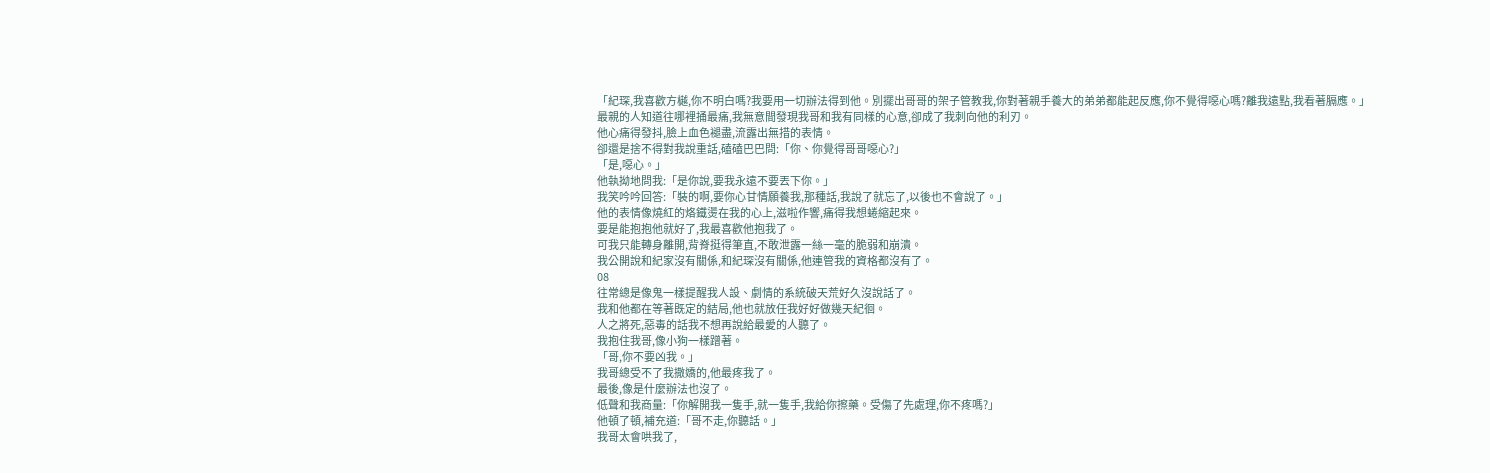「紀琛,我喜歡方樾,你不明白嗎?我要用一切辦法得到他。別擺出哥哥的架子管教我,你對著親手養大的弟弟都能起反應,你不覺得噁心嗎?離我遠點,我看著膈應。」
最親的人知道往哪裡捅最痛,我無意間發現我哥和我有同樣的心意,卻成了我刺向他的利刃。
他心痛得發抖,臉上血色褪盡,流露出無措的表情。
卻還是捨不得對我說重話,磕磕巴巴問:「你、你覺得哥哥噁心?」
「是,噁心。」
他執拗地問我:「是你說,要我永遠不要丟下你。」
我笑吟吟回答:「裝的啊,要你心甘情願養我,那種話,我說了就忘了,以後也不會說了。」
他的表情像燒紅的烙鐵燙在我的心上,滋啦作響,痛得我想蜷縮起來。
要是能抱抱他就好了,我最喜歡他抱我了。
可我只能轉身離開,背脊挺得筆直,不敢泄露一絲一毫的脆弱和崩潰。
我公開說和紀家沒有關係,和紀琛沒有關係,他連管我的資格都沒有了。
08
往常總是像鬼一樣提醒我人設、劇情的系統破天荒好久沒說話了。
我和他都在等著既定的結局,他也就放任我好好做幾天紀徊。
人之將死,惡毒的話我不想再說給最愛的人聽了。
我抱住我哥,像小狗一樣蹭著。
「哥,你不要凶我。」
我哥總受不了我撒嬌的,他最疼我了。
最後,像是什麼辦法也沒了。
低聲和我商量:「你解開我一隻手,就一隻手,我給你擦藥。受傷了先處理,你不疼嗎?」
他頓了頓,補充道:「哥不走,你聽話。」
我哥太會哄我了,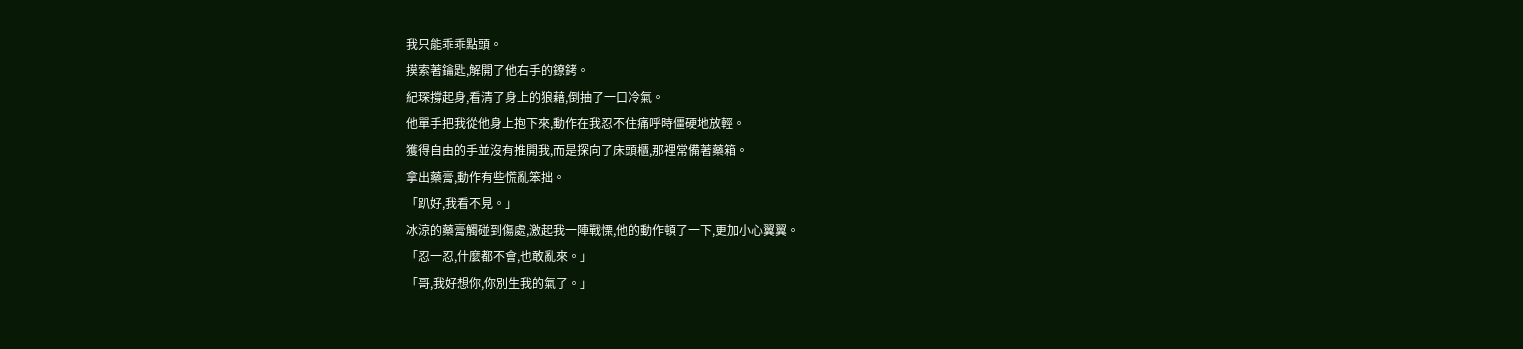我只能乖乖點頭。
摸索著鑰匙,解開了他右手的鐐銬。
紀琛撐起身,看清了身上的狼藉,倒抽了一口冷氣。
他單手把我從他身上抱下來,動作在我忍不住痛呼時僵硬地放輕。
獲得自由的手並沒有推開我,而是探向了床頭櫃,那裡常備著藥箱。
拿出藥膏,動作有些慌亂笨拙。
「趴好,我看不見。」
冰涼的藥膏觸碰到傷處,激起我一陣戰慄,他的動作頓了一下,更加小心翼翼。
「忍一忍,什麼都不會,也敢亂來。」
「哥,我好想你,你別生我的氣了。」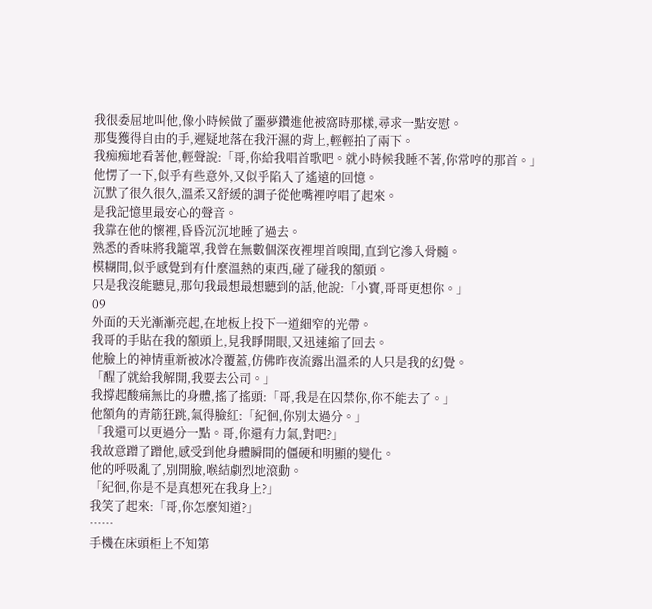我很委屈地叫他,像小時候做了噩夢鑽進他被窩時那樣,尋求一點安慰。
那隻獲得自由的手,遲疑地落在我汗濕的背上,輕輕拍了兩下。
我痴痴地看著他,輕聲說:「哥,你給我唱首歌吧。就小時候我睡不著,你常哼的那首。」
他愣了一下,似乎有些意外,又似乎陷入了遙遠的回憶。
沉默了很久很久,溫柔又舒緩的調子從他嘴裡哼唱了起來。
是我記憶里最安心的聲音。
我靠在他的懷裡,昏昏沉沉地睡了過去。
熟悉的香味將我籠罩,我曾在無數個深夜裡埋首嗅聞,直到它滲入骨髓。
模糊間,似乎感覺到有什麼溫熱的東西,碰了碰我的額頭。
只是我沒能聽見,那句我最想最想聽到的話,他說:「小寶,哥哥更想你。」
09
外面的天光漸漸亮起,在地板上投下一道細窄的光帶。
我哥的手貼在我的額頭上,見我睜開眼,又迅速縮了回去。
他臉上的神情重新被冰冷覆蓋,仿佛昨夜流露出溫柔的人只是我的幻覺。
「醒了就給我解開,我要去公司。」
我撐起酸痛無比的身體,搖了搖頭:「哥,我是在囚禁你,你不能去了。」
他額角的青筋狂跳,氣得臉紅:「紀徊,你別太過分。」
「我還可以更過分一點。哥,你還有力氣,對吧?」
我故意蹭了蹭他,感受到他身體瞬間的僵硬和明顯的變化。
他的呼吸亂了,別開臉,喉結劇烈地滾動。
「紀徊,你是不是真想死在我身上?」
我笑了起來:「哥,你怎麼知道?」
……
手機在床頭柜上不知第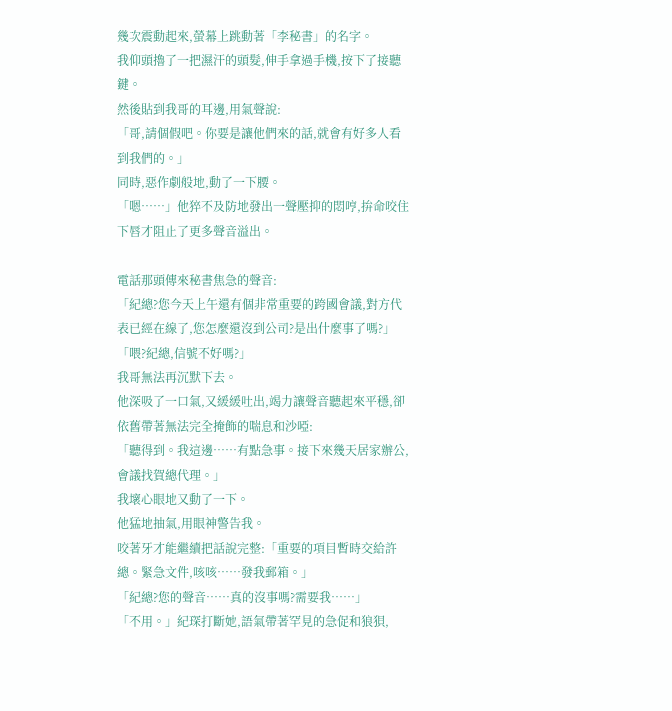幾次震動起來,螢幕上跳動著「李秘書」的名字。
我仰頭擼了一把濕汗的頭髮,伸手拿過手機,按下了接聽鍵。
然後貼到我哥的耳邊,用氣聲說:
「哥,請個假吧。你要是讓他們來的話,就會有好多人看到我們的。」
同時,惡作劇般地,動了一下腰。
「嗯……」他猝不及防地發出一聲壓抑的悶哼,拚命咬住下唇才阻止了更多聲音溢出。

電話那頭傳來秘書焦急的聲音:
「紀總?您今天上午還有個非常重要的跨國會議,對方代表已經在線了,您怎麼還沒到公司?是出什麼事了嗎?」
「喂?紀總,信號不好嗎?」
我哥無法再沉默下去。
他深吸了一口氣,又緩緩吐出,竭力讓聲音聽起來平穩,卻依舊帶著無法完全掩飾的喘息和沙啞:
「聽得到。我這邊……有點急事。接下來幾天居家辦公,會議找賀總代理。」
我壞心眼地又動了一下。
他猛地抽氣,用眼神警告我。
咬著牙才能繼續把話說完整:「重要的項目暫時交給許總。緊急文件,咳咳……發我郵箱。」
「紀總?您的聲音……真的沒事嗎?需要我……」
「不用。」紀琛打斷她,語氣帶著罕見的急促和狼狽,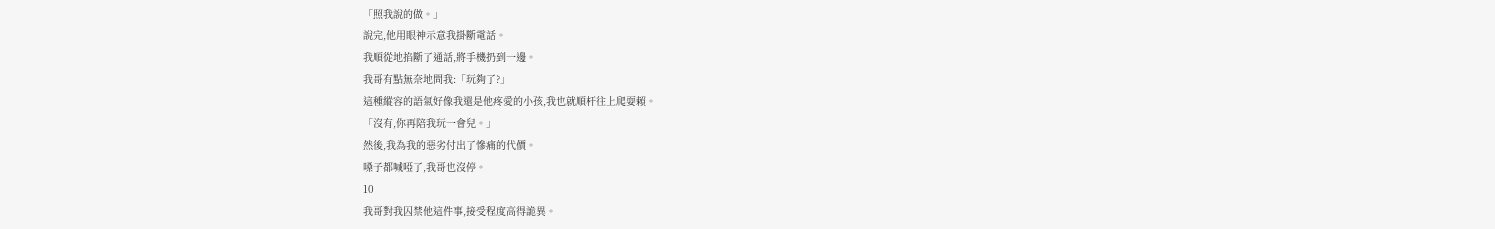「照我說的做。」
說完,他用眼神示意我掛斷電話。
我順從地掐斷了通話,將手機扔到一邊。
我哥有點無奈地問我:「玩夠了?」
這種縱容的語氣好像我還是他疼愛的小孩,我也就順杆往上爬耍賴。
「沒有,你再陪我玩一會兒。」
然後,我為我的惡劣付出了慘痛的代價。
嗓子都喊啞了,我哥也沒停。
10
我哥對我囚禁他這件事,接受程度高得詭異。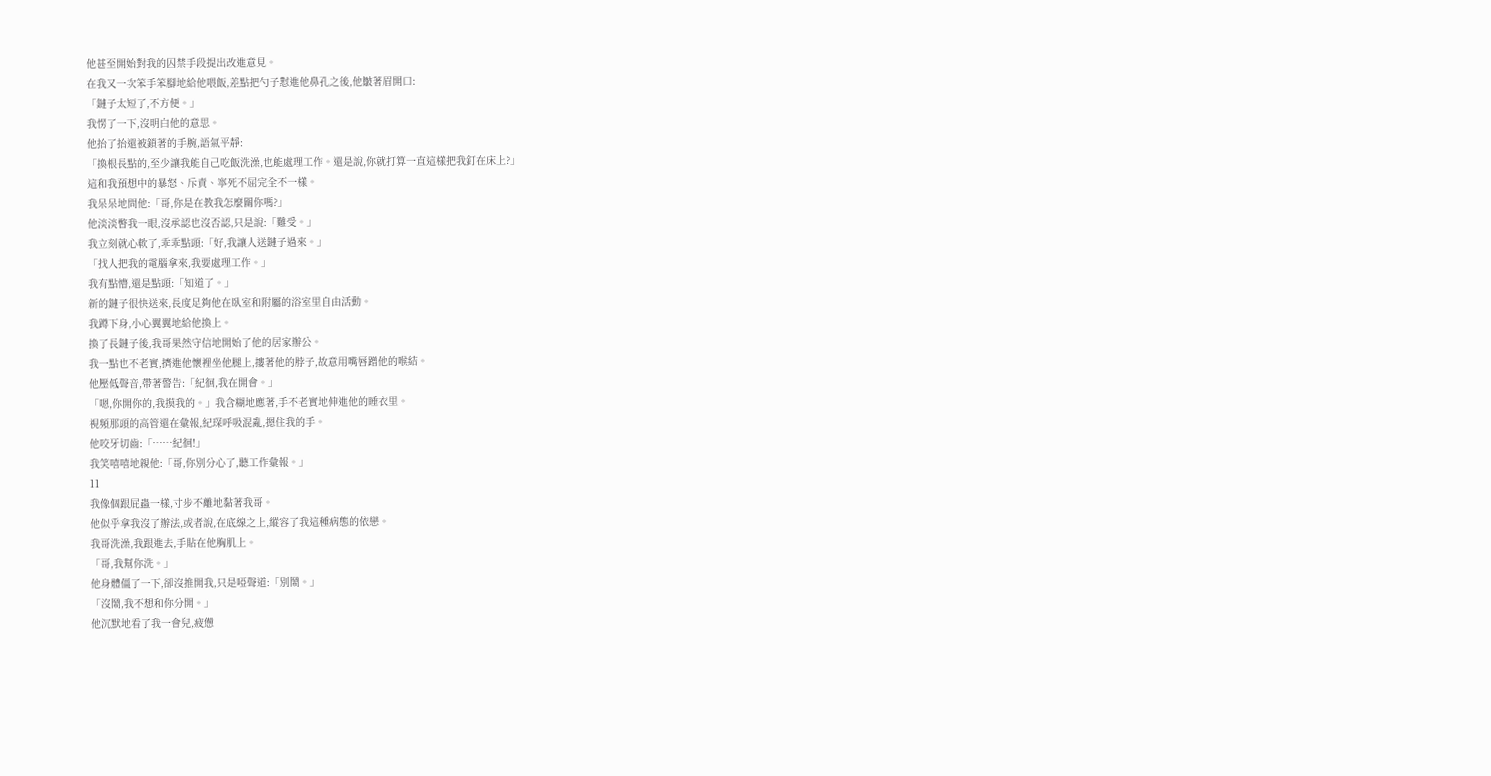他甚至開始對我的囚禁手段提出改進意見。
在我又一次笨手笨腳地給他喂飯,差點把勺子懟進他鼻孔之後,他皺著眉開口:
「鏈子太短了,不方便。」
我愣了一下,沒明白他的意思。
他抬了抬還被鎖著的手腕,語氣平靜:
「換根長點的,至少讓我能自己吃飯洗澡,也能處理工作。還是說,你就打算一直這樣把我釘在床上?」
這和我預想中的暴怒、斥責、寧死不屈完全不一樣。
我呆呆地問他:「哥,你是在教我怎麼關你嗎?」
他淡淡瞥我一眼,沒承認也沒否認,只是說:「難受。」
我立刻就心軟了,乖乖點頭:「好,我讓人送鏈子過來。」
「找人把我的電腦拿來,我要處理工作。」
我有點懵,還是點頭:「知道了。」
新的鏈子很快送來,長度足夠他在臥室和附屬的浴室里自由活動。
我蹲下身,小心翼翼地給他換上。
換了長鏈子後,我哥果然守信地開始了他的居家辦公。
我一點也不老實,擠進他懷裡坐他腿上,摟著他的脖子,故意用嘴唇蹭他的喉結。
他壓低聲音,帶著警告:「紀徊,我在開會。」
「嗯,你開你的,我摸我的。」我含糊地應著,手不老實地伸進他的睡衣里。
視頻那頭的高管還在彙報,紀琛呼吸混亂,摁住我的手。
他咬牙切齒:「……紀徊!」
我笑嘻嘻地親他:「哥,你別分心了,聽工作彙報。」
11
我像個跟屁蟲一樣,寸步不離地黏著我哥。
他似乎拿我沒了辦法,或者說,在底線之上,縱容了我這種病態的依戀。
我哥洗澡,我跟進去,手貼在他胸肌上。
「哥,我幫你洗。」
他身體僵了一下,卻沒推開我,只是啞聲道:「別鬧。」
「沒鬧,我不想和你分開。」
他沉默地看了我一會兒,疲憊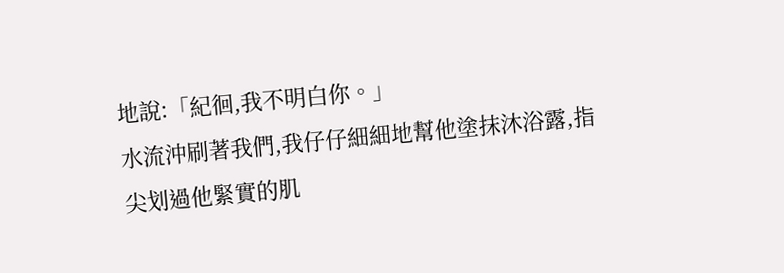地說:「紀徊,我不明白你。」
水流沖刷著我們,我仔仔細細地幫他塗抹沐浴露,指尖划過他緊實的肌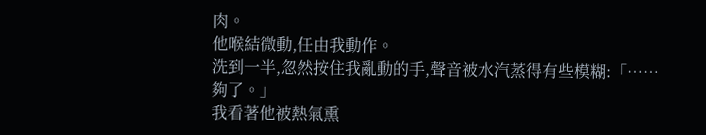肉。
他喉結微動,任由我動作。
洗到一半,忽然按住我亂動的手,聲音被水汽蒸得有些模糊:「……夠了。」
我看著他被熱氣熏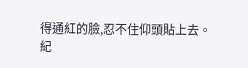得通紅的臉,忍不住仰頭貼上去。
紀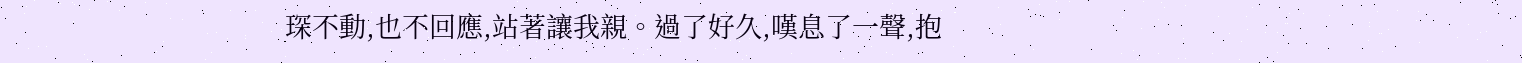琛不動,也不回應,站著讓我親。過了好久,嘆息了一聲,抱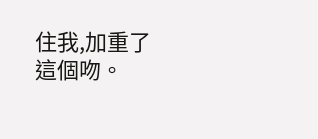住我,加重了這個吻。